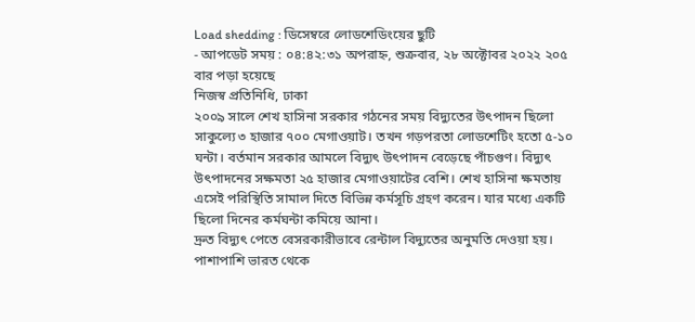Load shedding : ডিসেম্বরে লোডশেডিংয়ের ছুটি
- আপডেট সময় : ০৪:৪২:৩১ অপরাহ্ন, শুক্রবার, ২৮ অক্টোবর ২০২২ ২০৫ বার পড়া হয়েছে
নিজস্ব প্রতিনিধি, ঢাকা
২০০৯ সালে শেখ হাসিনা সরকার গঠনের সময় বিদ্যুতের উৎপাদন ছিলো সাকুল্যে ৩ হাজার ৭০০ মেগাওয়াট। তখন গড়পরতা লোডশেটিং হতো ৫-১০ ঘন্টা। বর্তমান সরকার আমলে বিদ্যুৎ উৎপাদন বেড়েছে পাঁচগুণ। বিদ্যুৎ উৎপাদনের সক্ষমতা ২৫ হাজার মেগাওয়াটের বেশি। শেখ হাসিনা ক্ষমতায় এসেই পরিস্থিতি সামাল দিতে বিভিন্ন কর্মসূচি গ্রহণ করেন। যার মধ্যে একটি ছিলো দিনের কর্মঘন্টা কমিয়ে আনা।
দ্রুত বিদ্যুৎ পেতে বেসরকারীভাবে রেন্টাল বিদ্যুতের অনুমতি দেওয়া হয়। পাশাপাশি ভারত থেকে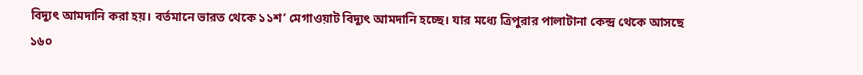বিদ্যুৎ আমদানি করা হয়। বর্তমানে ভারত থেকে ১১শ’ মেগাওয়াট বিদ্যুৎ আমদানি হচ্ছে। যার মধ্যে ত্রিপুরার পালাটানা কেন্দ্র থেকে আসছে ১৬০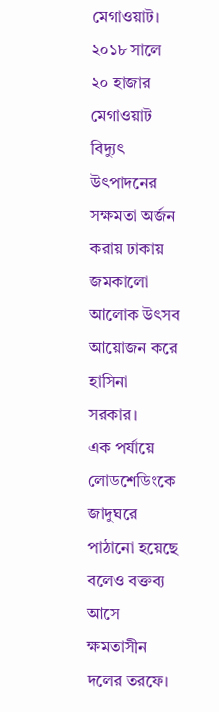মেগাওয়াট। ২০১৮ সালে ২০ হাজার মেগাওয়াট বিদ্যুৎ উৎপাদনের সক্ষমতা অর্জন করায় ঢাকায় জমকালো আলোক উৎসব আয়োজন করে হাসিনা সরকার।
এক পর্যায়ে লোডশেডিংকে জাদুঘরে পাঠানো হয়েছে বলেও বক্তব্য আসে ক্ষমতাসীন দলের তরফে।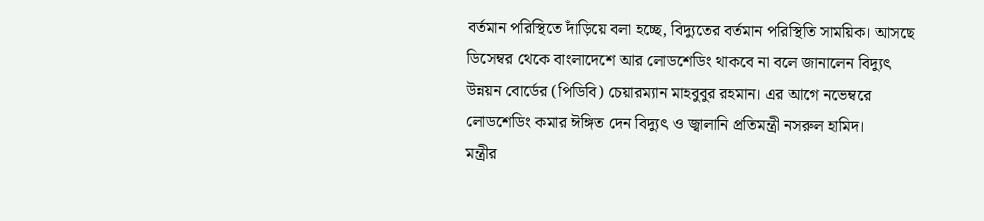বর্তমান পরিস্থিতে দাঁড়িয়ে বলা হচ্ছে, বিদ্যুতের বর্তমান পরিস্থিতি সাময়িক। আসছে ডিসেম্বর থেকে বাংলাদেশে আর লোডশেডিং থাকবে না বলে জানালেন বিদ্যুৎ উন্নয়ন বোর্ডের (পিডিবি) চেয়ারম্যান মাহবুবুর রহমান। এর আগে নভেম্বরে লোডশেডিং কমার ঈঙ্গিত দেন বিদ্যুৎ ও জ্বালানি প্রতিমন্ত্রী নসরুল হামিদ।
মন্ত্রীর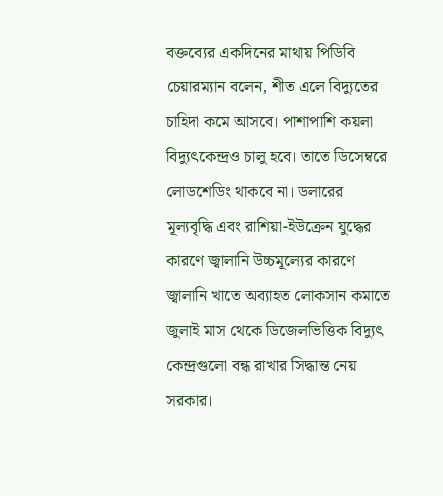বক্তব্যের একদিনের মাথায় পিডিবি চেয়ারম্যান বলেন, শীত এলে বিদ্যুতের চাহিদা কমে আসবে। পাশাপাশি কয়লা বিদ্যুৎকেন্দ্রও চালু হবে। তাতে ডিসেম্বরে লোডশেডিং থাকবে না। ডলারের মূল্যবৃদ্ধি এবং রাশিয়া-ইউক্রেন যুদ্ধের কারণে জ্বালানি উচ্চমূল্যের কারণে জ্বালানি খাতে অব্যাহত লোকসান কমাতে জুলাই মাস থেকে ডিজেলভিত্তিক বিদ্যুৎ কেন্দ্রগুলো বন্ধ রাখার সিদ্ধান্ত নেয় সরকার।